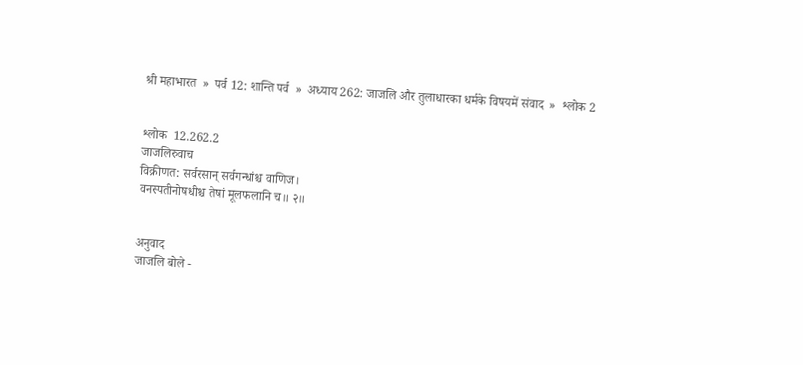श्री महाभारत  »  पर्व 12: शान्ति पर्व  »  अध्याय 262: जाजलि और तुलाधारका धर्मके विषयमें संवाद  »  श्लोक 2


श्लोक  12.262.2
जाजलिरुवाच
विक्रीणत: सर्वरसान् सर्वगन्धांश्च वाणिज।
वनस्पतीनोषधीश्च तेषां मूलफलानि च॥ २॥


अनुवाद
जाजलि बोले -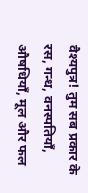वैश्यपुत्र! तुम सब प्रकार के रस, गन्ध, वनस्पतियाँ, औषधियाँ, मूल और फल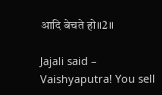आदि बेचते हो॥2॥

Jajali said – Vaishyaputra! You sell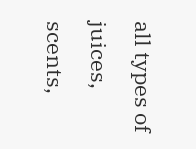all types of juices, scents,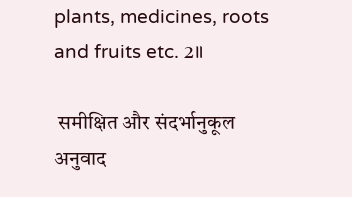plants, medicines, roots and fruits etc. 2॥

 समीक्षित और संदर्भानुकूल अनुवाद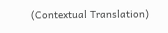(Contextual Translation)